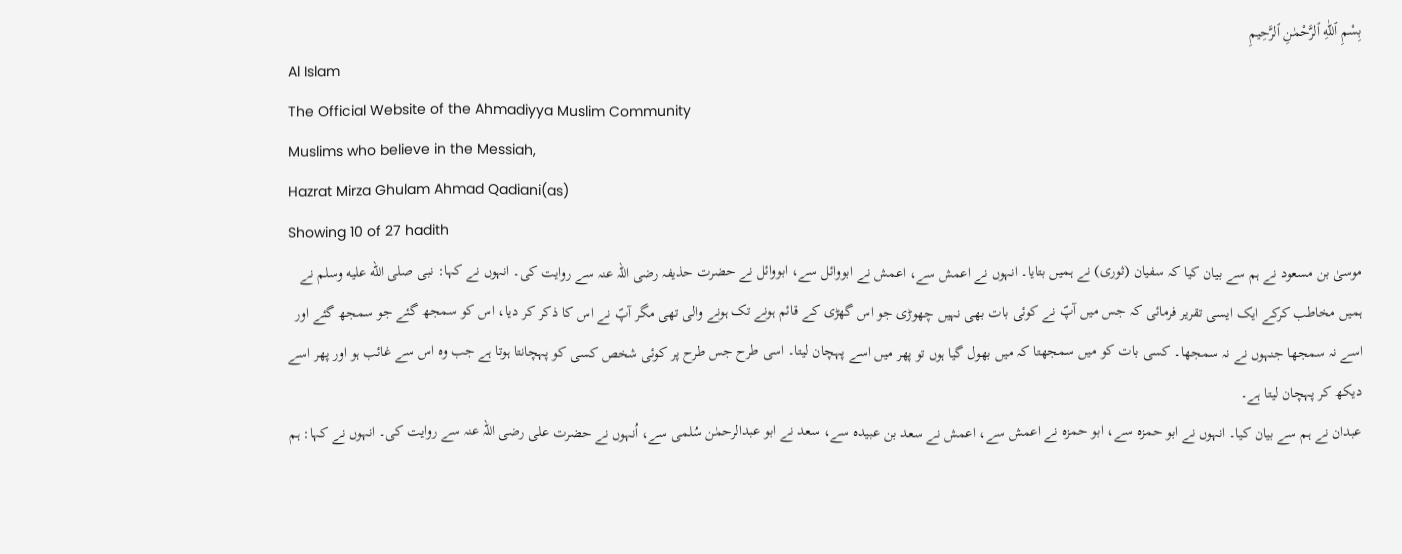بِسْمِ ٱللّٰهِ ٱلرَّحْمٰنِ ٱلرَّحِيمِ
Al Islam
The Official Website of the Ahmadiyya Muslim Community
Muslims who believe in the Messiah,
Hazrat Mirza Ghulam Ahmad Qadiani(as)
Showing 10 of 27 hadith
موسیٰ بن مسعود نے ہم سے بیان کیا کہ سفیان (ثوری) نے ہمیں بتایا۔ انہوں نے اعمش سے، اعمش نے ابووائل سے، ابووائل نے حضرت حذیفہ رضی اللہ عنہ سے روایت کی۔ انہوں نے کہا: نبی صلى الله عليه وسلم نے ہمیں مخاطب کرکے ایک ایسی تقریر فرمائی کہ جس میں آپؐ نے کوئی بات بھی نہیں چھوڑی جو اس گھڑی کے قائم ہونے تک ہونے والی تھی مگر آپؐ نے اس کا ذکر کر دیا، اس کو سمجھ گئے جو سمجھ گئے اور اسے نہ سمجھا جنہوں نے نہ سمجھا۔ کسی بات کو میں سمجھتا کہ میں بھول گیا ہوں تو پھر میں اسے پہچان لیتا۔ اسی طرح جس طرح پر کوئی شخص کسی کو پہچانتا ہوتا ہے جب وہ اس سے غائب ہو اور پھر اسے دیکھ کر پہچان لیتا ہے۔
عبدان نے ہم سے بیان کیا۔ انہوں نے ابو حمزہ سے، ابو حمزہ نے اعمش سے، اعمش نے سعد بن عبیدہ سے، سعد نے ابو عبدالرحمٰن سُلمی سے، اُنہوں نے حضرت علی رضی اللہ عنہ سے روایت کی۔ انہوں نے کہا: ہم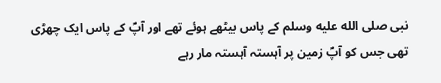نبی صلى الله عليه وسلم کے پاس بیٹھے ہوئے تھے اور آپؐ کے پاس ایک چھڑی تھی جس کو آپؐ زمین پر آہستہ آہستہ مار رہے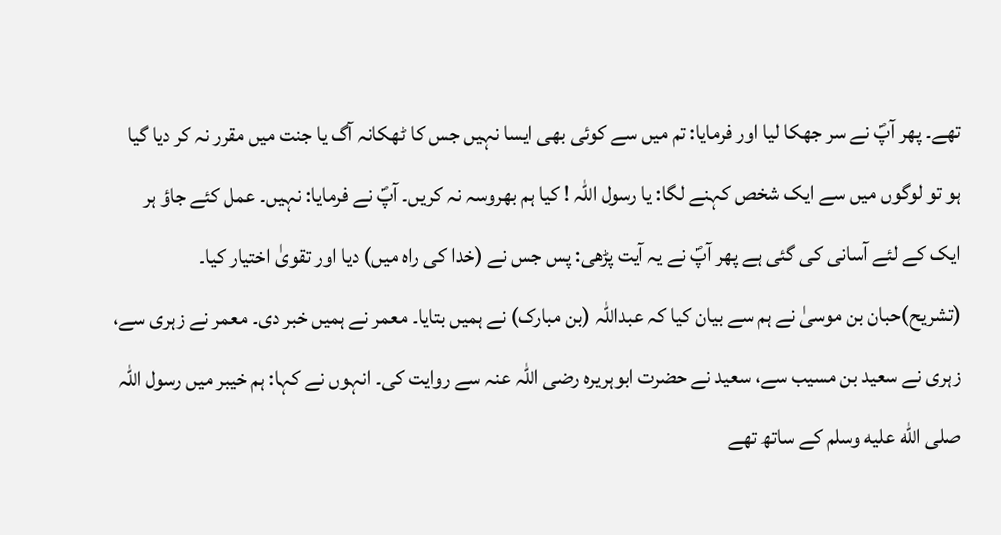تھے۔ پھر آپؐ نے سر جھکا لیا اور فرمایا: تم میں سے کوئی بھی ایسا نہیں جس کا ٹھکانہ آگ یا جنت میں مقرر نہ کر دیا گیا ہو تو لوگوں میں سے ایک شخص کہنے لگا: یا رسول اللہ ! کیا ہم بھروسہ نہ کریں۔ آپؐ نے فرمایا: نہیں۔ عمل کئے جاؤ ہر ایک کے لئے آسانی کی گئی ہے پھر آپؐ نے یہ آیت پڑھی: پس جس نے (خدا کی راہ میں) دیا اور تقویٰ اختیار کیا۔
(تشریح)حبان بن موسیٰ نے ہم سے بیان کیا کہ عبداللہ (بن مبارک) نے ہمیں بتایا۔ معمر نے ہمیں خبر دی۔ معمر نے زہری سے، زہری نے سعید بن مسیب سے، سعید نے حضرت ابوہریرہ رضی اللہ عنہ سے روایت کی۔ انہوں نے کہا: ہم خیبر میں رسول اللہ صلى الله عليه وسلم کے ساتھ تھے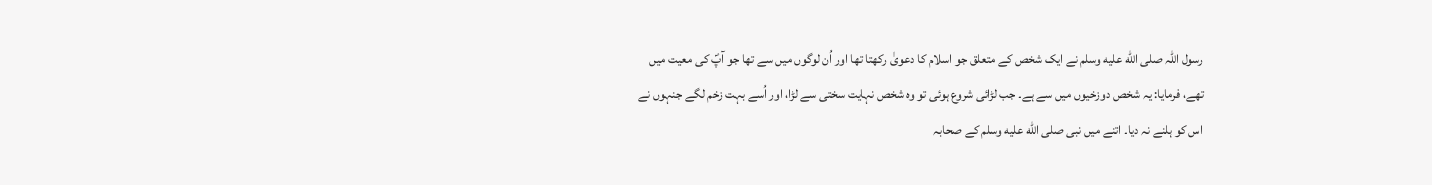رسول اللہ صلى الله عليه وسلم نے ایک شخص کے متعلق جو اسلام کا دعویٰ رکھتا تھا اور اُن لوگوں میں سے تھا جو آپؐ کی معیت میں تھے، فرمایا: یہ شخص دوزخیوں میں سے ہے۔ جب لڑائی شروع ہوئی تو وہ شخص نہایت سختی سے لڑا، اور اُسے بہت زخم لگے جنہوں نے اس کو ہلنے نہ دیا۔ اتنے میں نبی صلى الله عليه وسلم کے صحابہ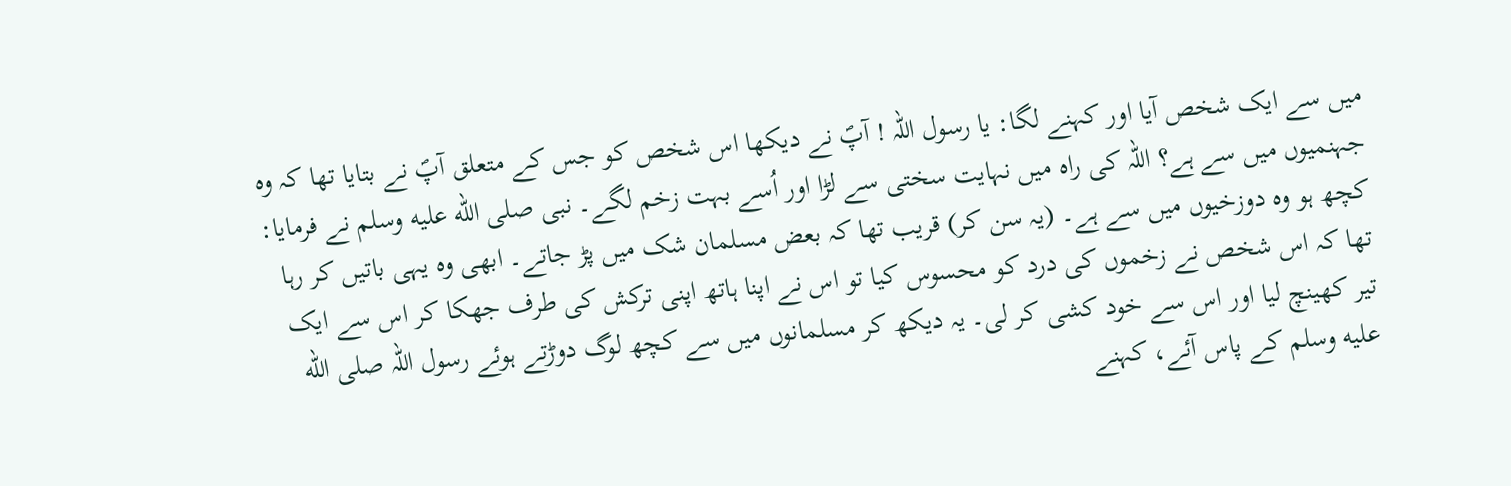میں سے ایک شخص آیا اور کہنے لگا: یا رسول اللہ ! آپؐ نے دیکھا اس شخص کو جس کے متعلق آپؐ نے بتایا تھا کہ وہ جہنمیوں میں سے ہے؟ اللہ کی راہ میں نہایت سختی سے لڑا اور اُسے بہت زخم لگے۔ نبی صلى الله عليه وسلم نے فرمایا: کچھ ہو وہ دوزخیوں میں سے ہے۔ (یہ سن کر) قریب تھا کہ بعض مسلمان شک میں پڑ جاتے۔ ابھی وہ یہی باتیں کر رہا تھا کہ اس شخص نے زخموں کی درد کو محسوس کیا تو اس نے اپنا ہاتھ اپنی ترکش کی طرف جھکا کر اس سے ایک تیر کھینچ لیا اور اس سے خود کشی کر لی۔ یہ دیکھ کر مسلمانوں میں سے کچھ لوگ دوڑتے ہوئے رسول اللہ صلى الله عليه وسلم کے پاس آئے، کہنے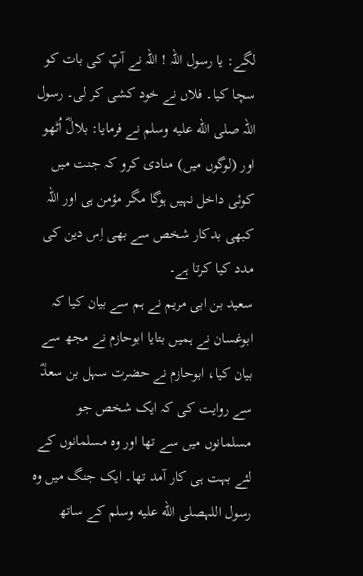لگے: یا رسول اللہ ! اللہ نے آپؐ کی بات کو سچا کیا۔ فلاں نے خود کشی کر لی۔ رسول اللہ صلى الله عليه وسلم نے فرمایا: بلالؓ اُٹھو اور (لوگوں میں) منادی کرو کہ جنت میں کوئی داخل نہیں ہوگا مگر مؤمن ہی اور اللہ کبھی بدکار شخص سے بھی اِس دین کی مدد کیا کرتا ہے۔
سعید بن ابی مریم نے ہم سے بیان کیا کہ ابوغسان نے ہمیں بتایا ابوحازم نے مجھ سے بیان کیا، ابوحازم نے حضرت سہل بن سعدؓ سے روایت کی کہ ایک شخص جو مسلمانوں میں سے تھا اور وہ مسلمانوں کے لئے بہت ہی کار آمد تھا۔ ایک جنگ میں وہ رسول اللہصلى الله عليه وسلم کے ساتھ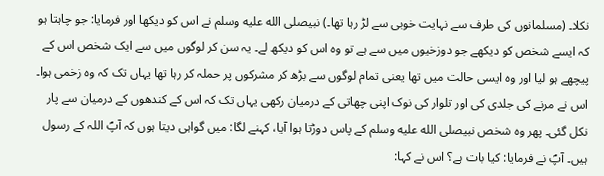نکلا۔ (مسلمانوں کی طرف سے نہایت خوبی سے لڑ رہا تھا۔) نبیصلى الله عليه وسلم نے اس کو دیکھا اور فرمایا: جو چاہتا ہو کہ ایسے شخص کو دیکھے جو دوزخیوں میں سے ہے تو وہ اس کو دیکھ لے۔ یہ سن کر لوگوں میں سے ایک شخص اس کے پیچھے ہو لیا اور وہ ایسی حالت میں تھا یعنی تمام لوگوں سے بڑھ کر مشرکوں پر حملہ کر رہا تھا یہاں تک کہ وہ زخمی ہوا۔ اس نے مرنے کی جلدی کی اور تلوار کی نوک اپنی چھاتی کے درمیان رکھی یہاں تک کہ اس کے کندھوں کے درمیان سے پار نکل گئی۔ پھر وہ شخص نبیصلى الله عليه وسلم کے پاس دوڑتا ہوا آیا، کہنے لگا: میں گواہی دیتا ہوں کہ آپؐ اللہ کے رسول ہیں۔ آپؐ نے فرمایا: کیا بات ہے؟ اس نے کہا: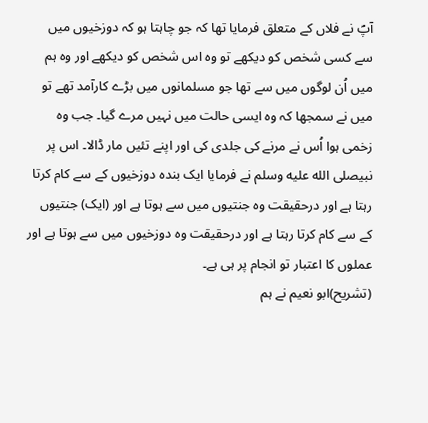آپؐ نے فلاں کے متعلق فرمایا تھا کہ جو چاہتا ہو کہ دوزخیوں میں سے کسی شخص کو دیکھے تو وہ اس شخص کو دیکھے اور وہ ہم میں اُن لوگوں میں سے تھا جو مسلمانوں میں بڑے کارآمد تھے تو میں نے سمجھا کہ وہ ایسی حالت میں نہیں مرے گیا۔ جب وہ زخمی ہوا اُس نے مرنے کی جلدی کی اور اپنے تئیں مار ڈالا۔ اس پر نبیصلى الله عليه وسلم نے فرمایا ایک بندہ دوزخیوں کے سے کام کرتا رہتا ہے اور درحقیقت وہ جنتیوں میں سے ہوتا ہے اور (ایک) جنتیوں کے سے کام کرتا رہتا ہے اور درحقیقت وہ دوزخیوں میں سے ہوتا ہے اور عملوں کا اعتبار تو انجام پر ہی ہے۔
(تشریح)ابو نعیم نے ہم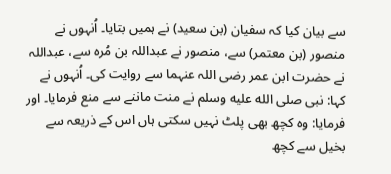سے بیان کیا کہ سفیان (بن سعید) نے ہمیں بتایا۔ اُنہوں نے منصور (بن معتمر) سے، منصور نے عبداللہ بن مُرہ سے، عبداللہ نے حضرت ابن عمر رضی اللہ عنہما سے روایت کی۔ اُنہوں نے کہا: نبی صلى الله عليه وسلم نے منت ماننے سے منع فرمایا۔ اور فرمایا: وہ کچھ بھی پلٹ نہیں سکتی ہاں اس کے ذریعہ سے بخیل سے کچھ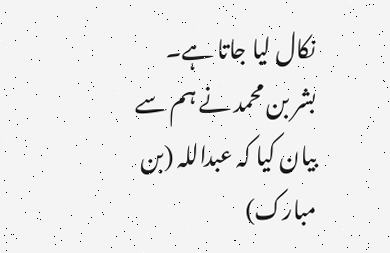نکال لیا جاتا ہے۔
بشر بن محمد نے ہم سے بیان کیا کہ عبداللہ (بن مبارک)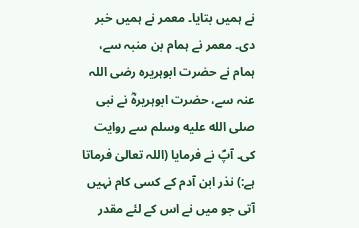نے ہمیں بتایا۔ معمر نے ہمیں خبر دی۔ معمر نے ہمام بن منبہ سے، ہمام نے حضرت ابوہریرہ رضی اللہ عنہ سے، حضرت ابوہریرہؓ نے نبی صلى الله عليه وسلم سے روایت کی۔ آپؐ نے فرمایا (اللہ تعالیٰ فرماتا ہے:) نذر ابن آدم کے کسی کام نہیں آتی جو میں نے اس کے لئے مقدر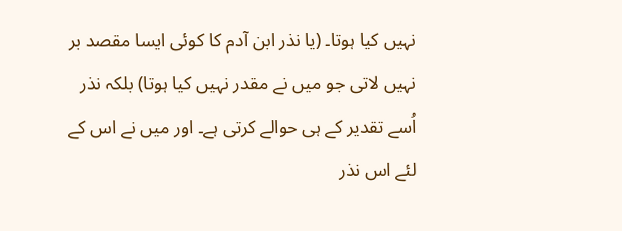نہیں کیا ہوتا۔ (یا نذر ابن آدم کا کوئی ایسا مقصد بر نہیں لاتی جو میں نے مقدر نہیں کیا ہوتا) بلکہ نذر اُسے تقدیر کے ہی حوالے کرتی ہے۔ اور میں نے اس کے لئے اس نذر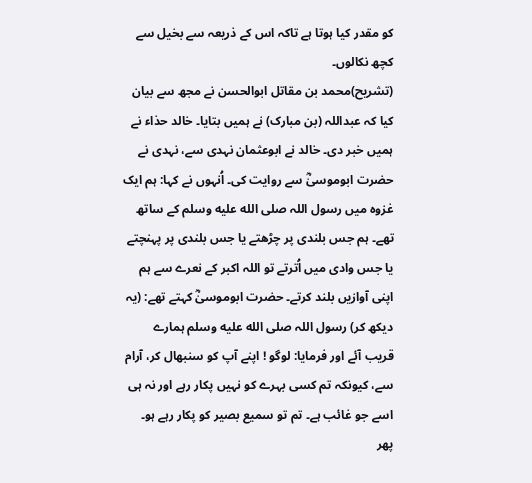کو مقدر کیا ہوتا ہے تاکہ اس کے ذریعہ سے بخیل سے کچھ نکالوں۔
(تشریح)محمد بن مقاتل ابوالحسن نے مجھ سے بیان کیا کہ عبداللہ (بن مبارک) نے ہمیں بتایا۔ خالد حذاء نے ہمیں خبر دی۔ خالد نے ابوعثمان نہدی سے، نہدی نے حضرت ابوموسیٰؓ سے روایت کی۔ اُنہوں نے کہا: ہم ایک غزوہ میں رسول اللہ صلى الله عليه وسلم کے ساتھ تھے۔ ہم جس بلندی پر چڑھتے یا جس بلندی پر پہنچتے یا جس وادی میں اُترتے تو اللہ اکبر کے نعرے سے ہم اپنی آوازیں بلند کرتے۔ حضرت ابوموسیٰؓ کہتے تھے: (یہ دیکھ کر) رسول اللہ صلى الله عليه وسلم ہمارے قریب آئے اور فرمایا: لوگو ! اپنے آپ کو سنبھال کر، آرام سے، کیونکہ تم کسی بہرے کو نہیں پکار رہے اور نہ ہی اسے جو غائب ہے۔ تم تو سمیع بصیر کو پکار رہے ہو۔ پھر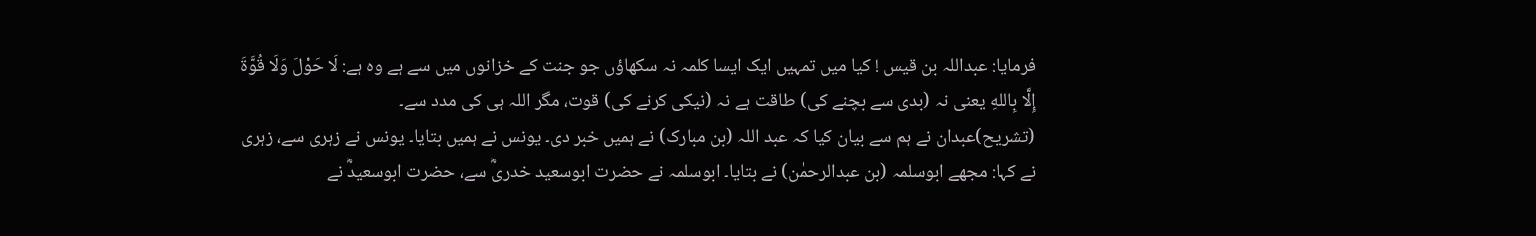فرمایا: عبداللہ بن قیس ! کیا میں تمہیں ایک ایسا کلمہ نہ سکھاؤں جو جنت کے خزانوں میں سے ہے وہ ہے: لَا حَوْلَ وَلَا قُوَّةَ إِلَّا بِاللهِ یعنی نہ (بدی سے بچنے کی) طاقت ہے نہ (نیکی کرنے کی) قوت، مگر اللہ ہی کی مدد سے۔
(تشریح)عبدان نے ہم سے بیان کیا کہ عبد اللہ (بن مبارک) نے ہمیں خبر دی۔ یونس نے ہمیں بتایا۔ یونس نے زہری سے، زہری نے کہا: مجھے ابوسلمہ (بن عبدالرحمٰن) نے بتایا۔ ابوسلمہ نے حضرت ابوسعید خدریؓ سے، حضرت ابوسعیدؓ نے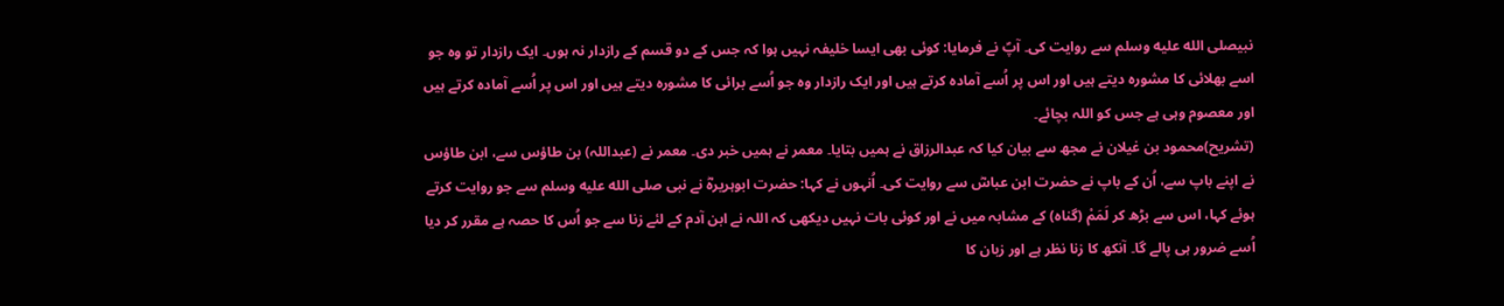نبیصلى الله عليه وسلم سے روایت کی۔ آپؐ نے فرمایا: کوئی بھی ایسا خلیفہ نہیں ہوا کہ جس کے دو قسم کے رازدار نہ ہوں۔ ایک رازدار تو وہ جو اسے بھلائی کا مشورہ دیتے ہیں اور اس پر اُسے آمادہ کرتے ہیں اور ایک رازدار وہ جو اُسے برائی کا مشورہ دیتے ہیں اور اس پر اُسے آمادہ کرتے ہیں اور معصوم وہی ہے جس کو اللہ بچائے۔
(تشریح)محمود بن غیلان نے مجھ سے بیان کیا کہ عبدالرزاق نے ہمیں بتایا۔ معمر نے ہمیں خبر دی۔ معمر نے (عبداللہ) بن طاؤس سے، ابن طاؤس نے اپنے باپ سے، اُن کے باپ نے حضرت ابن عباسؓ سے روایت کی۔ اُنہوں نے کہا: حضرت ابوہریرہؓ نے نبی صلى الله عليه وسلم سے جو روایت کرتے ہوئے کہا، اس سے بڑھ کر لَمَمْ (گناہ) کے مشابہ میں نے اور کوئی بات نہیں دیکھی کہ اللہ نے ابن آدم کے لئے زنا سے جو اُس کا حصہ ہے مقرر کر دیا اُسے ضرور ہی پالے گا۔ آنکھ کا زنا نظر ہے اور زبان کا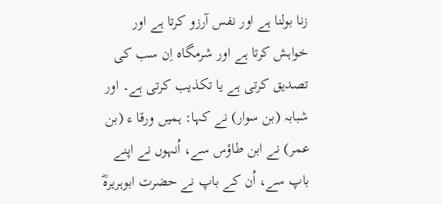زنا بولنا ہے اور نفس آرزو کرتا ہے اور خواہش کرتا ہے اور شرمگاہ اِن سب کی تصدیق کرتی ہے یا تکذیب کرتی ہے۔ اور شبابہ (بن سوار) نے کہا: ہمیں ورقا ء (بن عمر) نے ابن طاؤس سے، اُنہوں نے اپنے باپ سے، اُن کے باپ نے حضرت ابوہریرہؓ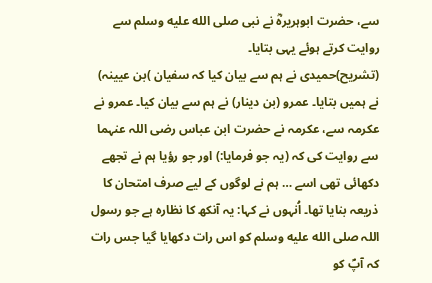سے، حضرت ابوہریرہؓ نے نبی صلى الله عليه وسلم سے روایت کرتے ہوئے یہی بتایا۔
(تشریح)حمیدی نے ہم سے بیان کیا کہ سفیان )بن عیینہ) نے ہمیں بتایا۔ عمرو (بن دینار) نے ہم سے بیان کیا۔ عمرو نے عکرمہ سے، عکرمہ نے حضرت ابن عباس رضی اللہ عنہما سے روایت کی کہ (یہ جو فرمایا:) اور جو رؤیا ہم نے تجھے دکھائی تھی اسے … ہم نے لوگوں کے لیے صرف امتحان کا ذریعہ بنایا تھا۔ اُنہوں نے کہا: یہ آنکھ کا نظارہ ہے جو رسول اللہ صلى الله عليه وسلم کو اس رات دکھایا گیا جس رات کہ آپؐ کو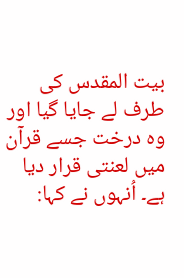بیت المقدس کی طرف لے جایا گیا اور وہ درخت جسے قرآن میں لعنتی قرار دیا ہے۔ اُنہوں نے کہا: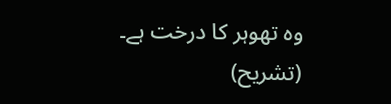وہ تھوہر کا درخت ہے۔
(تشریح)